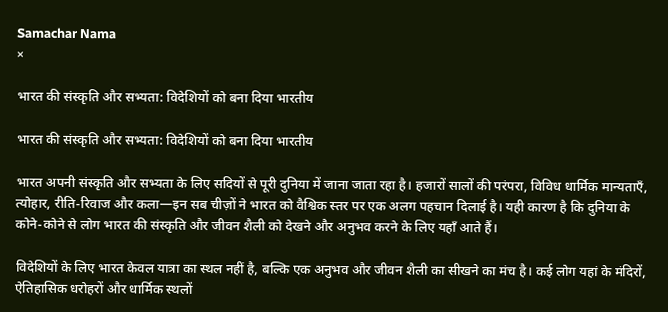Samachar Nama
×

भारत की संस्कृति और सभ्यता: विदेशियों को बना दिया भारतीय

भारत की संस्कृति और सभ्यता: विदेशियों को बना दिया भारतीय

भारत अपनी संस्कृति और सभ्यता के लिए सदियों से पूरी दुनिया में जाना जाता रहा है। हजारों सालों की परंपरा, विविध धार्मिक मान्यताएँ, त्योहार, रीति-रिवाज और कला—इन सब चीज़ों ने भारत को वैश्विक स्तर पर एक अलग पहचान दिलाई है। यही कारण है कि दुनिया के कोने-कोने से लोग भारत की संस्कृति और जीवन शैली को देखने और अनुभव करने के लिए यहाँ आते हैं।

विदेशियों के लिए भारत केवल यात्रा का स्थल नहीं है, बल्कि एक अनुभव और जीवन शैली का सीखने का मंच है। कई लोग यहां के मंदिरों, ऐतिहासिक धरोहरों और धार्मिक स्थलों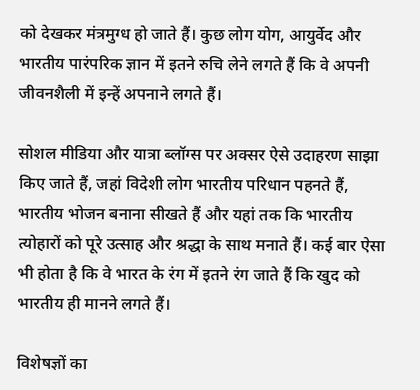को देखकर मंत्रमुग्ध हो जाते हैं। कुछ लोग योग, आयुर्वेद और भारतीय पारंपरिक ज्ञान में इतने रुचि लेने लगते हैं कि वे अपनी जीवनशैली में इन्हें अपनाने लगते हैं।

सोशल मीडिया और यात्रा ब्लॉग्स पर अक्सर ऐसे उदाहरण साझा किए जाते हैं, जहां विदेशी लोग भारतीय परिधान पहनते हैं, भारतीय भोजन बनाना सीखते हैं और यहां तक कि भारतीय त्योहारों को पूरे उत्साह और श्रद्धा के साथ मनाते हैं। कई बार ऐसा भी होता है कि वे भारत के रंग में इतने रंग जाते हैं कि खुद को भारतीय ही मानने लगते हैं।

विशेषज्ञों का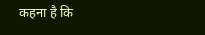कहना है कि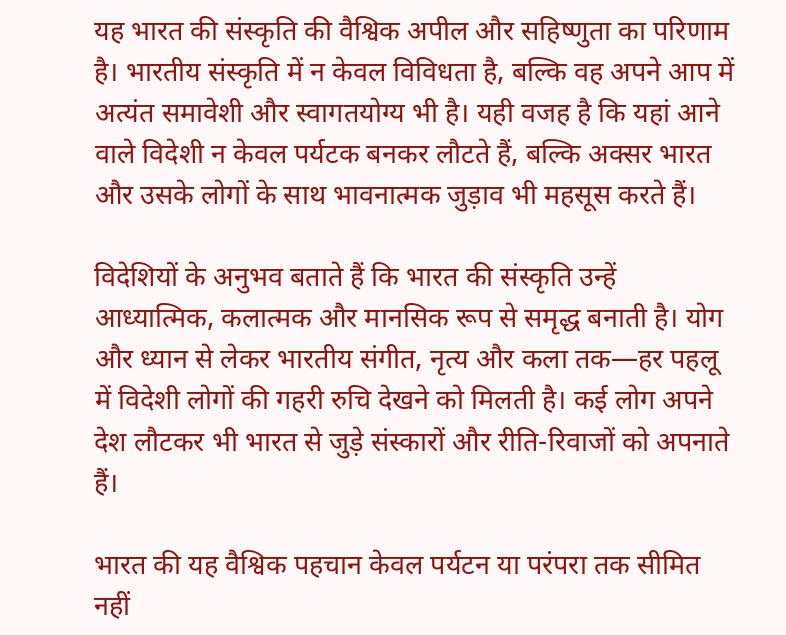यह भारत की संस्कृति की वैश्विक अपील और सहिष्णुता का परिणाम है। भारतीय संस्कृति में न केवल विविधता है, बल्कि वह अपने आप में अत्यंत समावेशी और स्वागतयोग्य भी है। यही वजह है कि यहां आने वाले विदेशी न केवल पर्यटक बनकर लौटते हैं, बल्कि अक्सर भारत और उसके लोगों के साथ भावनात्मक जुड़ाव भी महसूस करते हैं।

विदेशियों के अनुभव बताते हैं कि भारत की संस्कृति उन्हें आध्यात्मिक, कलात्मक और मानसिक रूप से समृद्ध बनाती है। योग और ध्यान से लेकर भारतीय संगीत, नृत्य और कला तक—हर पहलू में विदेशी लोगों की गहरी रुचि देखने को मिलती है। कई लोग अपने देश लौटकर भी भारत से जुड़े संस्कारों और रीति-रिवाजों को अपनाते हैं।

भारत की यह वैश्विक पहचान केवल पर्यटन या परंपरा तक सीमित नहीं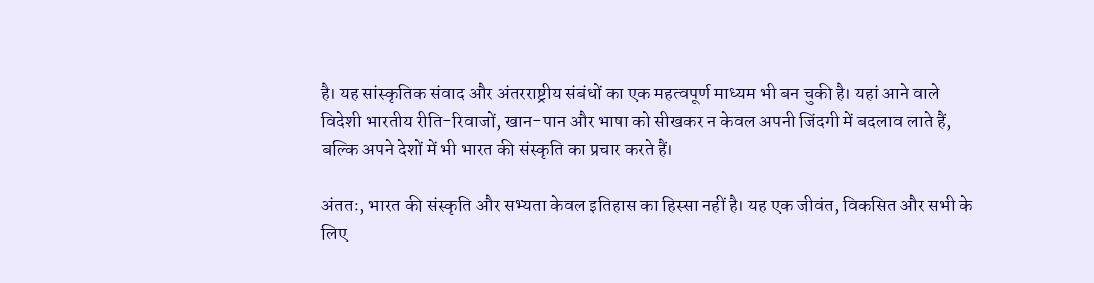है। यह सांस्कृतिक संवाद और अंतरराष्ट्रीय संबंधों का एक महत्वपूर्ण माध्यम भी बन चुकी है। यहां आने वाले विदेशी भारतीय रीति-रिवाजों, खान-पान और भाषा को सीखकर न केवल अपनी जिंदगी में बदलाव लाते हैं, बल्कि अपने देशों में भी भारत की संस्कृति का प्रचार करते हैं।

अंततः, भारत की संस्कृति और सभ्यता केवल इतिहास का हिस्सा नहीं है। यह एक जीवंत, विकसित और सभी के लिए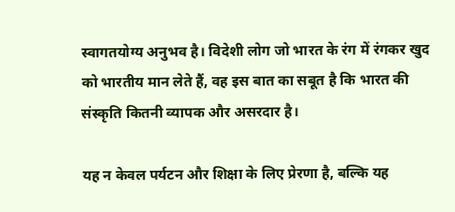स्वागतयोग्य अनुभव है। विदेशी लोग जो भारत के रंग में रंगकर खुद को भारतीय मान लेते हैं, वह इस बात का सबूत है कि भारत की संस्कृति कितनी व्यापक और असरदार है।

यह न केवल पर्यटन और शिक्षा के लिए प्रेरणा है, बल्कि यह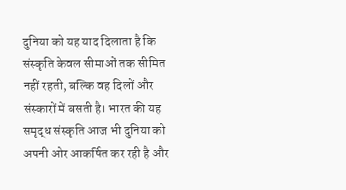दुनिया को यह याद दिलाता है कि संस्कृति केवल सीमाओं तक सीमित नहीं रहती, बल्कि वह दिलों और संस्कारों में बसती है। भारत की यह समृद्ध संस्कृति आज भी दुनिया को अपनी ओर आकर्षित कर रही है और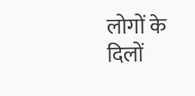लोगों के दिलों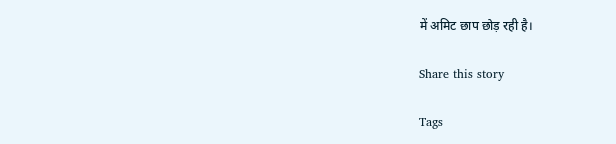में अमिट छाप छोड़ रही है।

Share this story

Tags